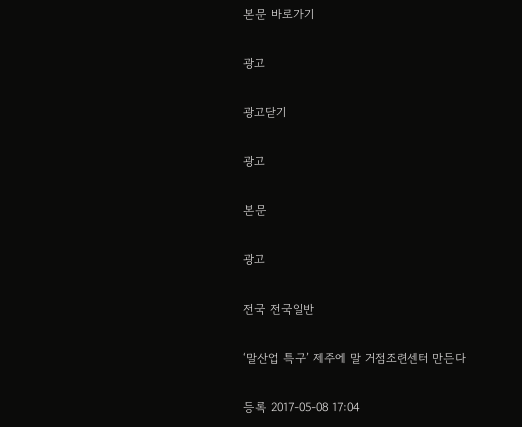본문 바로가기

광고

광고닫기

광고

본문

광고

전국 전국일반

‘말산업 특구’ 제주에 말 거점조련센터 만든다

등록 2017-05-08 17:04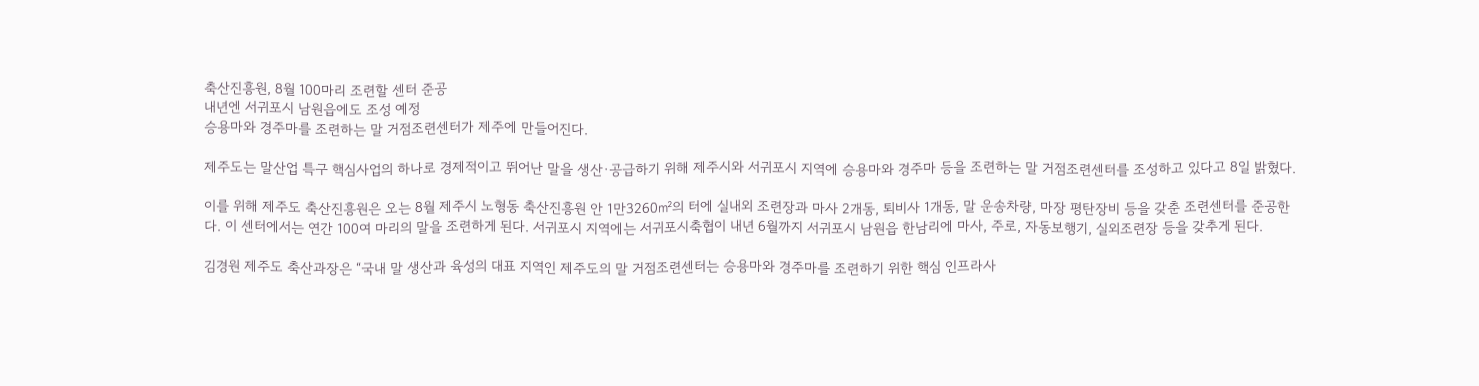축산진흥원, 8월 100마리 조련할 센터 준공
내년엔 서귀포시 남원읍에도 조성 예정
승용마와 경주마를 조련하는 말 거점조련센터가 제주에 만들어진다.

제주도는 말산업 특구 핵심사업의 하나로 경제적이고 뛰어난 말을 생산·공급하기 위해 제주시와 서귀포시 지역에 승용마와 경주마 등을 조련하는 말 거점조련센터를 조성하고 있다고 8일 밝혔다.

이를 위해 제주도 축산진흥원은 오는 8월 제주시 노형동 축산진흥원 안 1만3260㎡의 터에 실내외 조련장과 마사 2개동, 퇴비사 1개동, 말 운송차량, 마장 평탄장비 등을 갖춘 조련센터를 준공한다. 이 센터에서는 연간 100여 마리의 말을 조련하게 된다. 서귀포시 지역에는 서귀포시축협이 내년 6월까지 서귀포시 남원읍 한남리에 마사, 주로, 자동보행기, 실외조련장 등을 갖추게 된다.

김경원 제주도 축산과장은 “국내 말 생산과 육성의 대표 지역인 제주도의 말 거점조련센터는 승용마와 경주마를 조련하기 위한 핵심 인프라사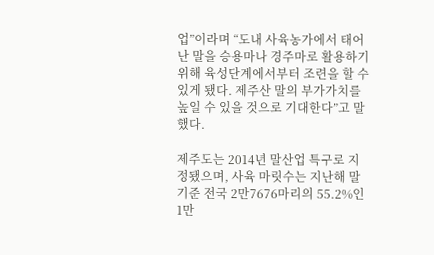업”이라며 “도내 사육농가에서 태어난 말을 승용마나 경주마로 활용하기 위해 육성단계에서부터 조련을 할 수 있게 됐다. 제주산 말의 부가가치를 높일 수 있을 것으로 기대한다”고 말했다.

제주도는 2014년 말산업 특구로 지정됐으며, 사육 마릿수는 지난해 말 기준 전국 2만7676마리의 55.2%인 1만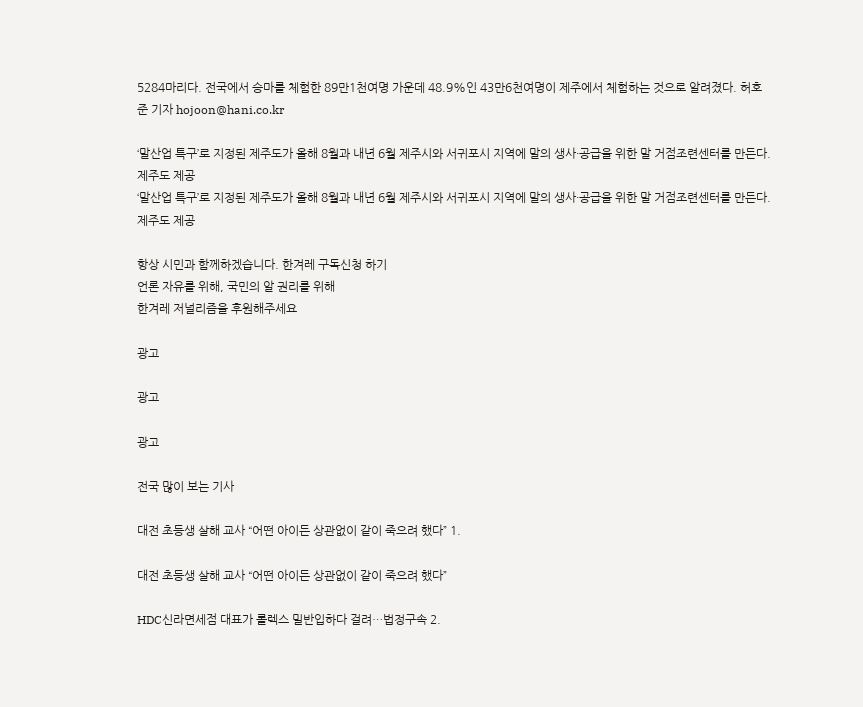5284마리다. 전국에서 승마를 체험한 89만1천여명 가운데 48.9%인 43만6천여명이 제주에서 체험하는 것으로 알려졌다. 허호준 기자 hojoon@hani.co.kr

‘말산업 특구’로 지정된 제주도가 올해 8월과 내년 6월 제주시와 서귀포시 지역에 말의 생사·공급을 위한 말 거점조련센터를 만든다. 제주도 제공
‘말산업 특구’로 지정된 제주도가 올해 8월과 내년 6월 제주시와 서귀포시 지역에 말의 생사·공급을 위한 말 거점조련센터를 만든다. 제주도 제공

항상 시민과 함께하겠습니다. 한겨레 구독신청 하기
언론 자유를 위해, 국민의 알 권리를 위해
한겨레 저널리즘을 후원해주세요

광고

광고

광고

전국 많이 보는 기사

대전 초등생 살해 교사 “어떤 아이든 상관없이 같이 죽으려 했다” 1.

대전 초등생 살해 교사 “어떤 아이든 상관없이 같이 죽으려 했다”

HDC신라면세점 대표가 롤렉스 밀반입하다 걸려…법정구속 2.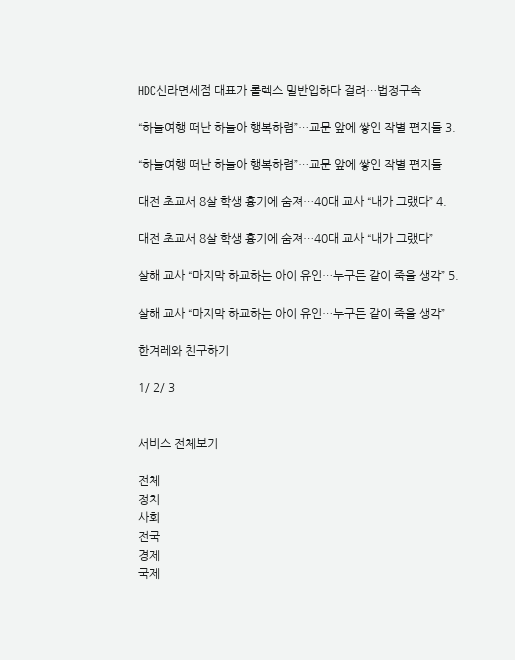HDC신라면세점 대표가 롤렉스 밀반입하다 걸려…법정구속

“하늘여행 떠난 하늘아 행복하렴”…교문 앞에 쌓인 작별 편지들 3.

“하늘여행 떠난 하늘아 행복하렴”…교문 앞에 쌓인 작별 편지들

대전 초교서 8살 학생 흉기에 숨져…40대 교사 “내가 그랬다” 4.

대전 초교서 8살 학생 흉기에 숨져…40대 교사 “내가 그랬다”

살해 교사 “마지막 하교하는 아이 유인…누구든 같이 죽을 생각” 5.

살해 교사 “마지막 하교하는 아이 유인…누구든 같이 죽을 생각”

한겨레와 친구하기

1/ 2/ 3


서비스 전체보기

전체
정치
사회
전국
경제
국제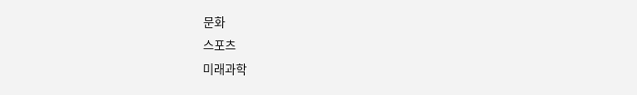문화
스포츠
미래과학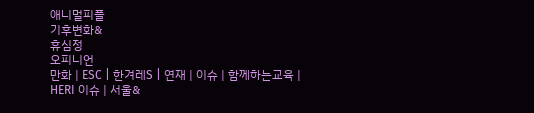애니멀피플
기후변화&
휴심정
오피니언
만화 | ESC | 한겨레S | 연재 | 이슈 | 함께하는교육 | HERI 이슈 | 서울&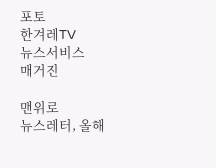포토
한겨레TV
뉴스서비스
매거진

맨위로
뉴스레터, 올해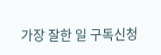가장 잘한 일 구독신청